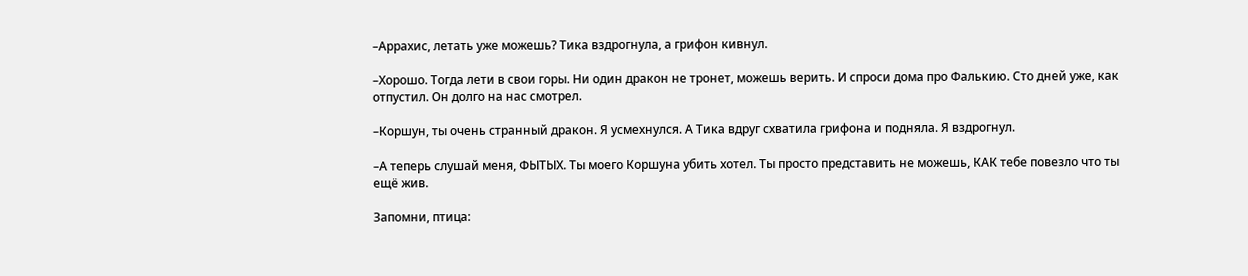–Аррахис, летать уже можешь? Тика вздрогнула, а грифон кивнул.

–Хорошо. Тогда лети в свои горы. Ни один дракон не тронет, можешь верить. И спроси дома про Фалькию. Сто дней уже, как отпустил. Он долго на нас смотрел.

–Коршун, ты очень странный дракон. Я усмехнулся. А Тика вдруг схватила грифона и подняла. Я вздрогнул.

–А теперь слушай меня, ФЫТЫХ. Ты моего Коршуна убить хотел. Ты просто представить не можешь, КАК тебе повезло что ты ещё жив.

Запомни, птица: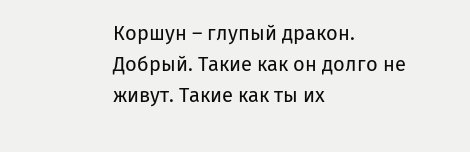Коршун – глупый дракон. Добрый. Такие как он долго не живут. Такие как ты их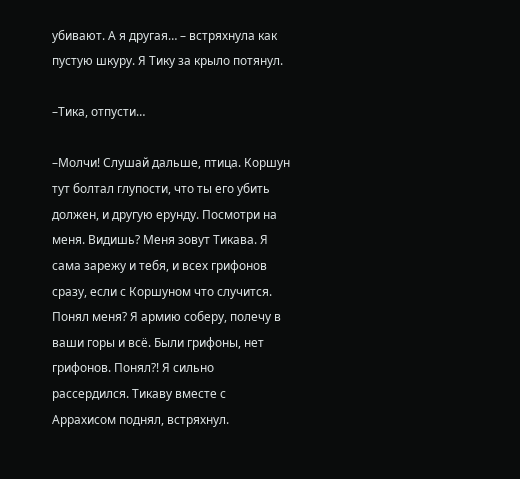убивают. А я другая… – встряхнула как пустую шкуру. Я Тику за крыло потянул.

–Тика, отпусти…

–Молчи! Слушай дальше, птица. Коршун тут болтал глупости, что ты его убить должен, и другую ерунду. Посмотри на меня. Видишь? Меня зовут Тикава. Я сама зарежу и тебя, и всех грифонов сразу, если с Коршуном что случится. Понял меня? Я армию соберу, полечу в ваши горы и всё. Были грифоны, нет грифонов. Понял?! Я сильно рассердился. Тикаву вместе с Аррахисом поднял, встряхнул.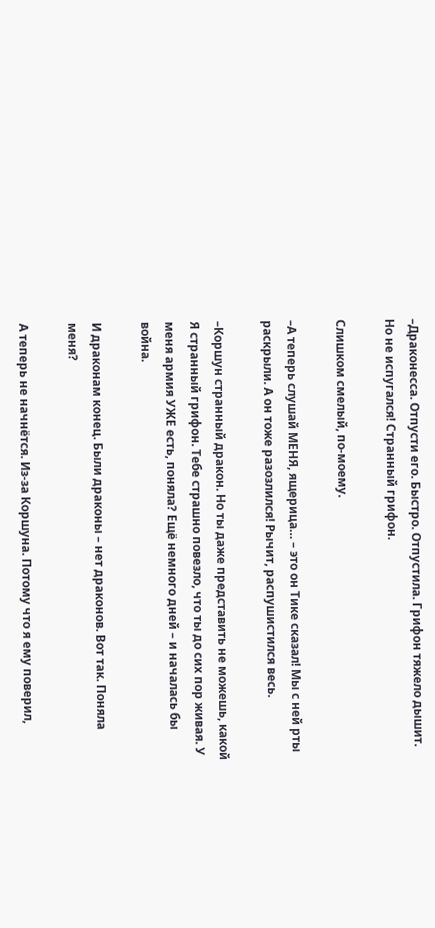–Драконесса. Отпусти его. Быстро. Отпустила. Грифон тяжело дышит. Но не испугался! Странный грифон.

Слишком смелый, по-моему.

–А теперь слушай МЕНЯ, ящерица… – это он Тике сказал! Мы с ней рты раскрыли. А он тоже разозлился! Рычит, распушистился весь.

–Коршун странный дракон. Но ты даже представить не можешь, какой Я странный грифон. Тебе страшно повезло, что ты до сих пор живая. У меня армия УЖЕ есть, поняла? Ещё немного дней – и началась бы война.

И драконам конец. Были драконы – нет драконов. Вот так. Поняла меня?

А теперь не начнётся. Из-за Коршуна. Потому что я ему поверил,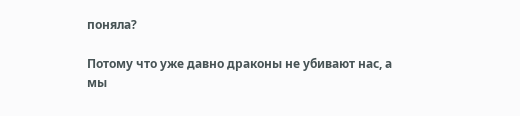поняла?

Потому что уже давно драконы не убивают нас, а мы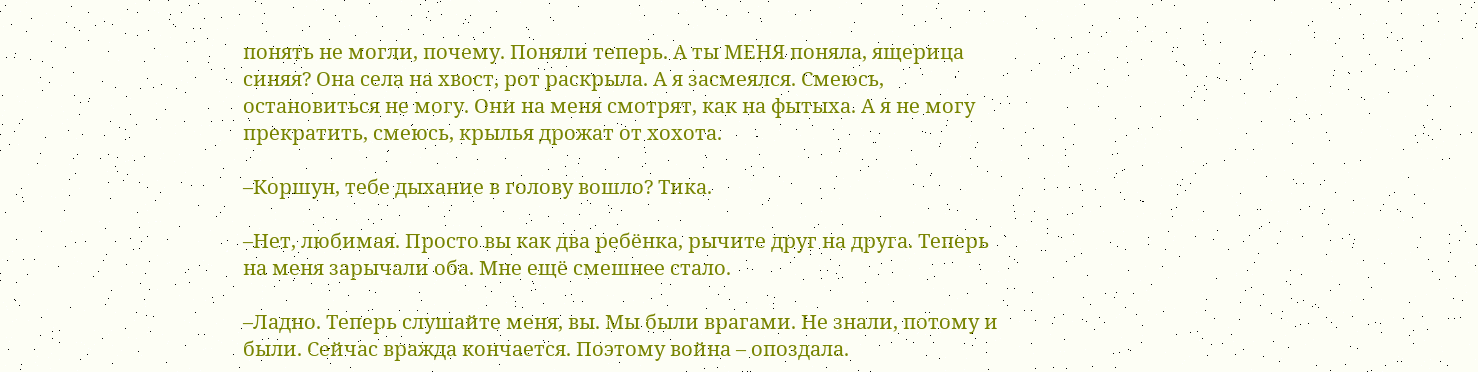понять не могли, почему. Поняли теперь. А ты МЕНЯ поняла, ящерица синяя? Она села на хвост, рот раскрыла. А я засмеялся. Смеюсь, остановиться не могу. Они на меня смотрят, как на фытыха. А я не могу прекратить, смеюсь, крылья дрожат от хохота.

–Коршун, тебе дыхание в голову вошло? Тика.

–Нет, любимая. Просто вы как два ребёнка, рычите друг на друга. Теперь на меня зарычали оба. Мне ещё смешнее стало.

–Ладно. Теперь слушайте меня, вы. Мы были врагами. Не знали, потому и были. Сейчас вражда кончается. Поэтому война – опоздала.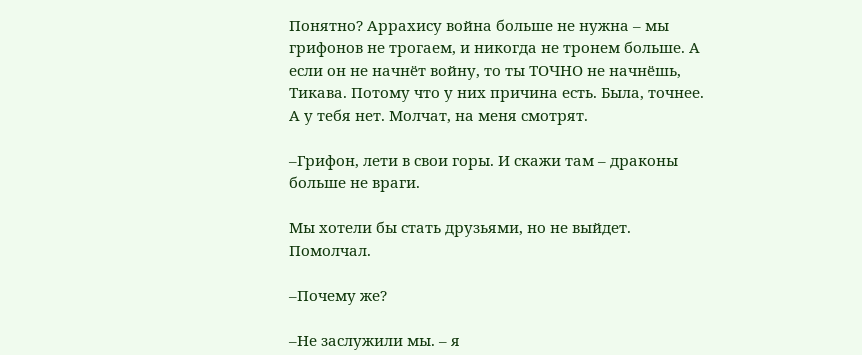Понятно? Аррахису война больше не нужна – мы грифонов не трогаем, и никогда не тронем больше. А если он не начнёт войну, то ты ТОЧНО не начнёшь, Тикава. Потому что у них причина есть. Была, точнее. А у тебя нет. Молчат, на меня смотрят.

–Грифон, лети в свои горы. И скажи там – драконы больше не враги.

Мы хотели бы стать друзьями, но не выйдет. Помолчал.

–Почему же?

–Не заслужили мы. – я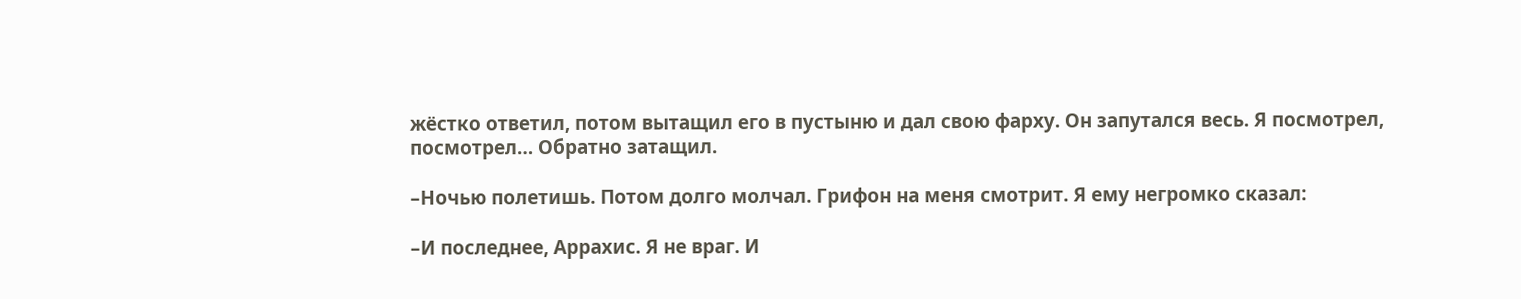жёстко ответил, потом вытащил его в пустыню и дал свою фарху. Он запутался весь. Я посмотрел, посмотрел… Обратно затащил.

–Ночью полетишь. Потом долго молчал. Грифон на меня смотрит. Я ему негромко сказал:

–И последнее, Аррахис. Я не враг. И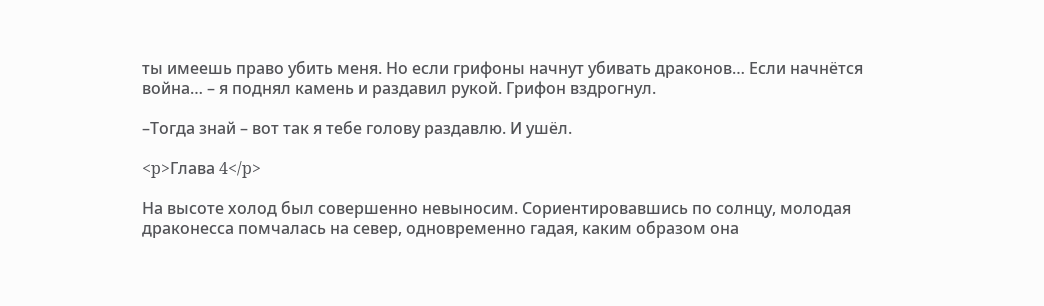ты имеешь право убить меня. Но если грифоны начнут убивать драконов… Если начнётся война… – я поднял камень и раздавил рукой. Грифон вздрогнул.

–Тогда знай – вот так я тебе голову раздавлю. И ушёл.

<p>Глава 4</p>

На высоте холод был совершенно невыносим. Сориентировавшись по солнцу, молодая драконесса помчалась на север, одновременно гадая, каким образом она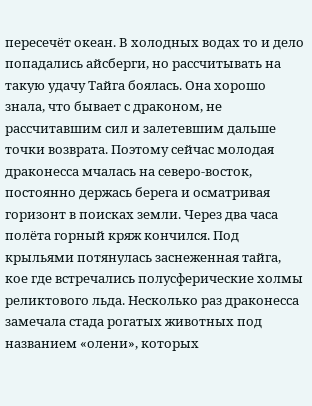пересечёт океан. В холодных водах то и дело попадались айсберги, но рассчитывать на такую удачу Тайга боялась. Она хорошо знала, что бывает с драконом, не рассчитавшим сил и залетевшим дальше точки возврата. Поэтому сейчас молодая драконесса мчалась на северо-восток, постоянно держась берега и осматривая горизонт в поисках земли. Через два часа полёта горный кряж кончился. Под крыльями потянулась заснеженная тайга, кое где встречались полусферические холмы реликтового льда. Несколько раз драконесса замечала стада рогатых животных под названием «олени», которых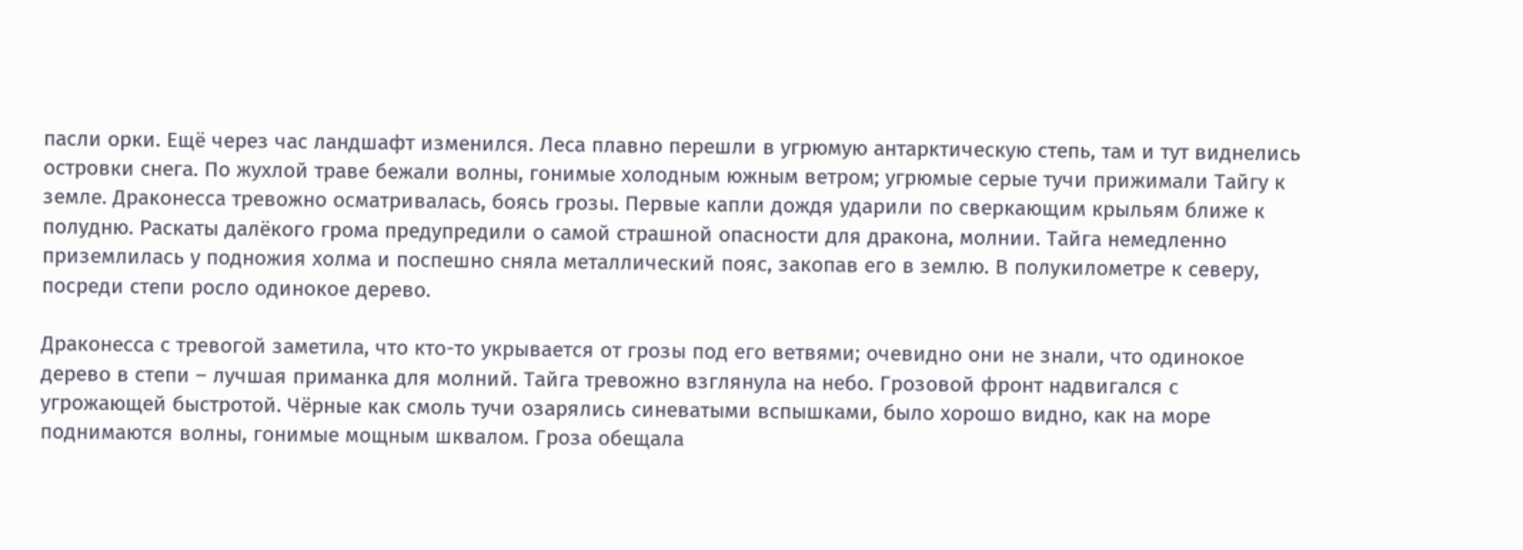пасли орки. Ещё через час ландшафт изменился. Леса плавно перешли в угрюмую антарктическую степь, там и тут виднелись островки снега. По жухлой траве бежали волны, гонимые холодным южным ветром; угрюмые серые тучи прижимали Тайгу к земле. Драконесса тревожно осматривалась, боясь грозы. Первые капли дождя ударили по сверкающим крыльям ближе к полудню. Раскаты далёкого грома предупредили о самой страшной опасности для дракона, молнии. Тайга немедленно приземлилась у подножия холма и поспешно сняла металлический пояс, закопав его в землю. В полукилометре к северу, посреди степи росло одинокое дерево.

Драконесса с тревогой заметила, что кто-то укрывается от грозы под его ветвями; очевидно они не знали, что одинокое дерево в степи – лучшая приманка для молний. Тайга тревожно взглянула на небо. Грозовой фронт надвигался с угрожающей быстротой. Чёрные как смоль тучи озарялись синеватыми вспышками, было хорошо видно, как на море поднимаются волны, гонимые мощным шквалом. Гроза обещала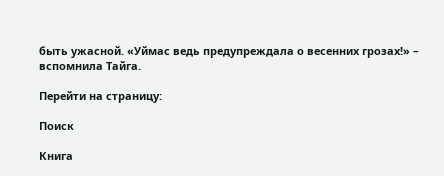быть ужасной. «Уймас ведь предупреждала о весенних грозах!» – вспомнила Тайга.

Перейти на страницу:

Поиск

Книга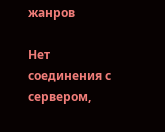жанров

Нет соединения с сервером,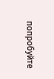попробуйте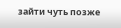зайти чуть позже